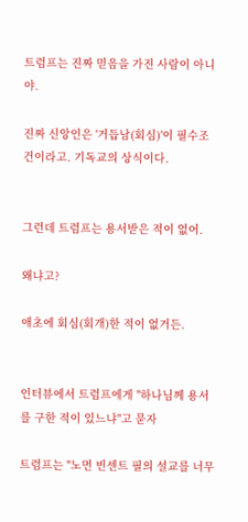트럼프는 진짜 믿음을 가진 사람이 아니야.

진짜 신앙인은 '거듭남(회심)'이 필수조건이라고. 기독교의 상식이다.


그런데 트럼프는 용서받은 적이 없어.

왜냐고?

애초에 회심(회개)한 적이 없거든.


인터뷰에서 트럼프에게 "하나님께 용서를 구한 적이 있느냐"고 묻자

트럼프는 "노먼 빈센트 필의 설교를 너무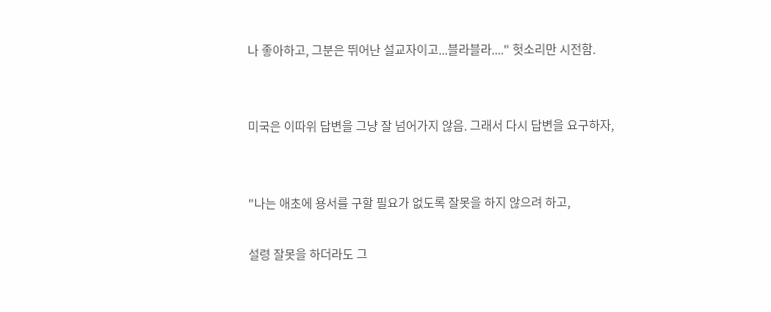나 좋아하고, 그분은 뛰어난 설교자이고...블라블라...." 헛소리만 시전함.


미국은 이따위 답변을 그냥 잘 넘어가지 않음. 그래서 다시 답변을 요구하자,


"나는 애초에 용서를 구할 필요가 없도록 잘못을 하지 않으려 하고,

설령 잘못을 하더라도 그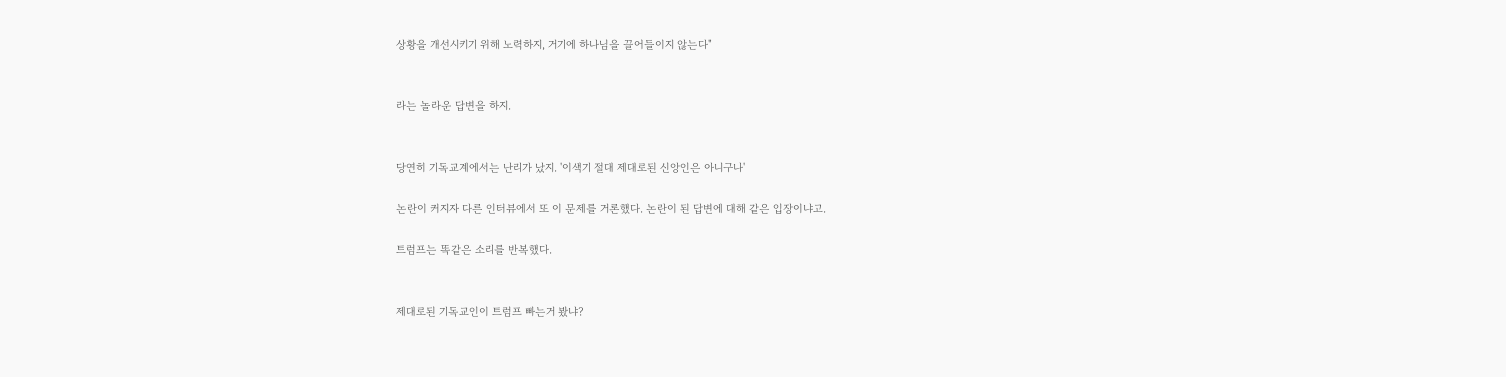상황을 개선시키기 위해 노력하지, 거기에 하나님을 끌어들이지 않는다"


라는 놀라운 답변을 하지.


당연히 기독교계에서는 난리가 났지. '이색기 절대 제대로된 신앙인은 아니구나'

논란이 커지자 다른 인터뷰에서 또 이 문제를 거론했다. 논란이 된 답변에 대해 같은 입장이냐고.

트럼프는 똑같은 소리를 반복했다.


제대로된 기독교인이 트럼프 빠는거 봤냐?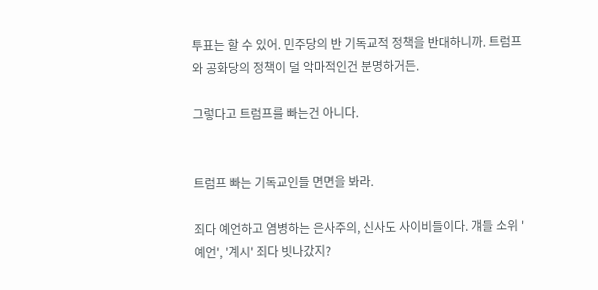투표는 할 수 있어. 민주당의 반 기독교적 정책을 반대하니까. 트럼프와 공화당의 정책이 덜 악마적인건 분명하거든.

그렇다고 트럼프를 빠는건 아니다.


트럼프 빠는 기독교인들 면면을 봐라.

죄다 예언하고 염병하는 은사주의, 신사도 사이비들이다. 걔들 소위 '예언', '계시' 죄다 빗나갔지?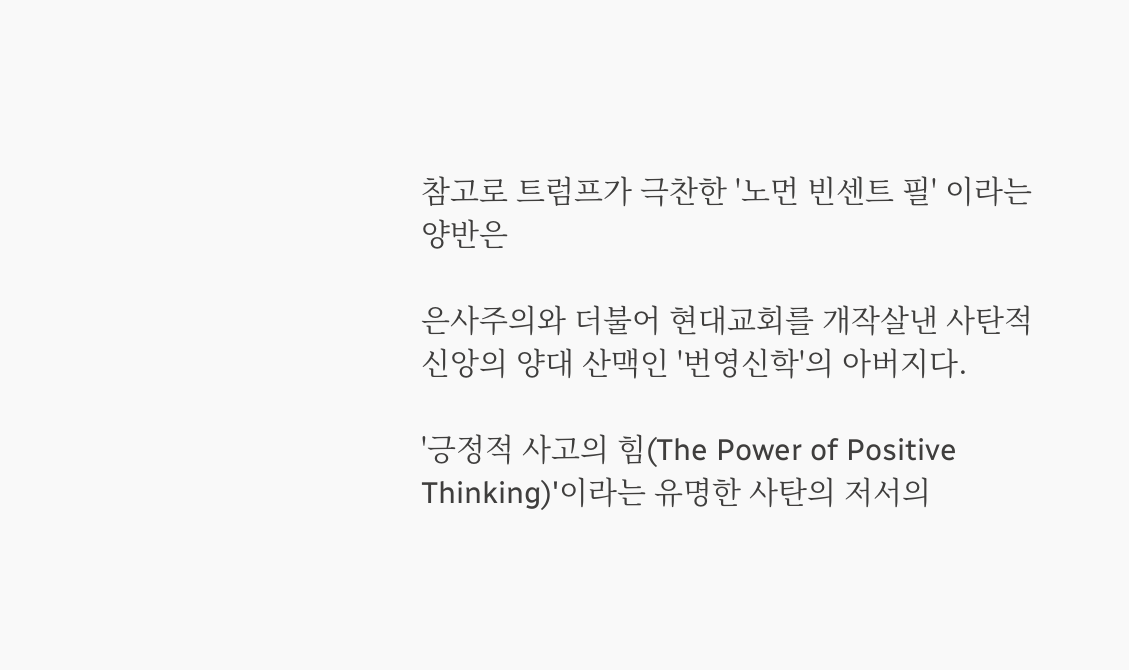참고로 트럼프가 극찬한 '노먼 빈센트 필' 이라는 양반은

은사주의와 더불어 현대교회를 개작살낸 사탄적 신앙의 양대 산맥인 '번영신학'의 아버지다.

'긍정적 사고의 힘(The Power of Positive Thinking)'이라는 유명한 사탄의 저서의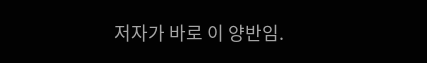저자가 바로 이 양반임.